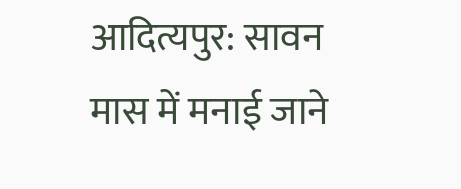आदित्यपुर: सावन मास में मनाई जाने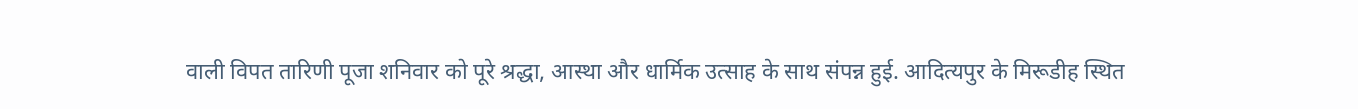वाली विपत तारिणी पूजा शनिवार को पूरे श्रद्धा, आस्था और धार्मिक उत्साह के साथ संपन्न हुई. आदित्यपुर के मिरूडीह स्थित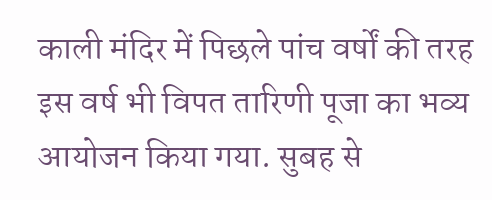काली मंदिर में पिछले पांच वर्षों की तरह इस वर्ष भी विपत तारिणी पूजा का भव्य आयोजन किया गया. सुबह से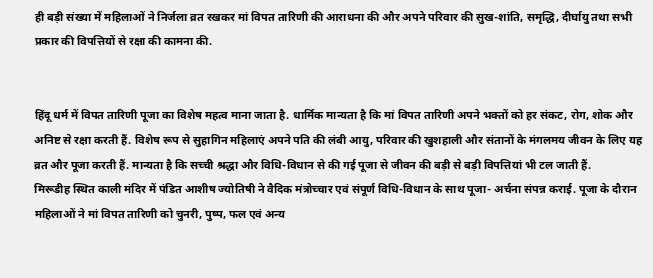ही बड़ी संख्या में महिलाओं ने निर्जला व्रत रखकर मां विपत तारिणी की आराधना की और अपने परिवार की सुख-शांति, समृद्धि, दीर्घायु तथा सभी प्रकार की विपत्तियों से रक्षा की कामना की.


हिंदू धर्म में विपत तारिणी पूजा का विशेष महत्व माना जाता है. धार्मिक मान्यता है कि मां विपत तारिणी अपने भक्तों को हर संकट, रोग, शोक और अनिष्ट से रक्षा करती हैं. विशेष रूप से सुहागिन महिलाएं अपने पति की लंबी आयु, परिवार की खुशहाली और संतानों के मंगलमय जीवन के लिए यह व्रत और पूजा करती हैं. मान्यता है कि सच्ची श्रद्धा और विधि-विधान से की गई पूजा से जीवन की बड़ी से बड़ी विपत्तियां भी टल जाती हैं.
मिरूडीह स्थित काली मंदिर में पंडित आशीष ज्योतिषी ने वैदिक मंत्रोच्चार एवं संपूर्ण विधि-विधान के साथ पूजा- अर्चना संपन्न कराई. पूजा के दौरान महिलाओं ने मां विपत तारिणी को चुनरी, पुष्प, फल एवं अन्य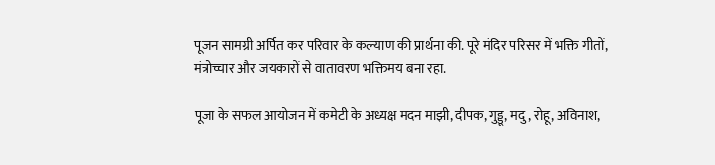पूजन सामग्री अर्पित कर परिवार के कल्याण की प्रार्थना की. पूरे मंदिर परिसर में भक्ति गीतों, मंत्रोच्चार और जयकारों से वातावरण भक्तिमय बना रहा.

पूजा के सफल आयोजन में कमेटी के अध्यक्ष मदन माझी, दीपक, गुड्डू, मदु, रोहू, अविनाश,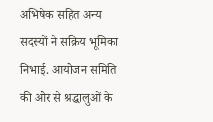अभिषेक सहित अन्य सदस्यों ने सक्रिय भूमिका निभाई. आयोजन समिति की ओर से श्रद्धालुओं के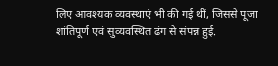लिए आवश्यक व्यवस्थाएं भी की गई थीं, जिससे पूजा शांतिपूर्ण एवं सुव्यवस्थित ढंग से संपन्न हुई.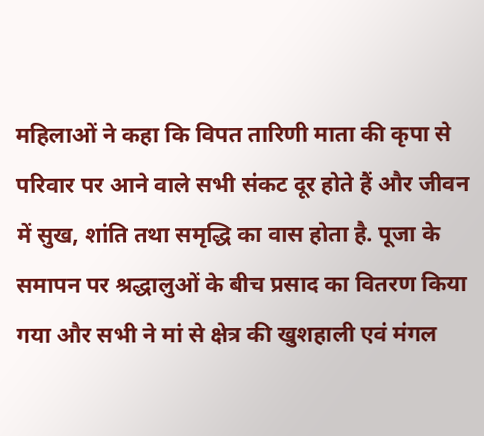महिलाओं ने कहा कि विपत तारिणी माता की कृपा से परिवार पर आने वाले सभी संकट दूर होते हैं और जीवन में सुख, शांति तथा समृद्धि का वास होता है. पूजा के समापन पर श्रद्धालुओं के बीच प्रसाद का वितरण किया गया और सभी ने मां से क्षेत्र की खुशहाली एवं मंगल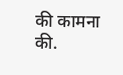की कामना की.